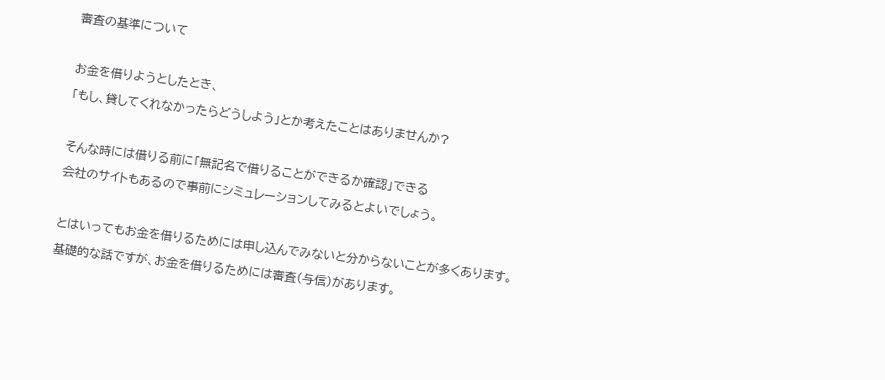審査の基準について

お金を借りようとしたとき、
「もし、貸してくれなかったらどうしよう」とか考えたことはありませんか?

そんな時には借りる前に「無記名で借りることができるか確認」できる
会社のサイトもあるので事前にシミュレーションしてみるとよいでしょう。

とはいってもお金を借りるためには申し込んでみないと分からないことが多くあります。
基礎的な話ですが、お金を借りるためには審査(与信)があります。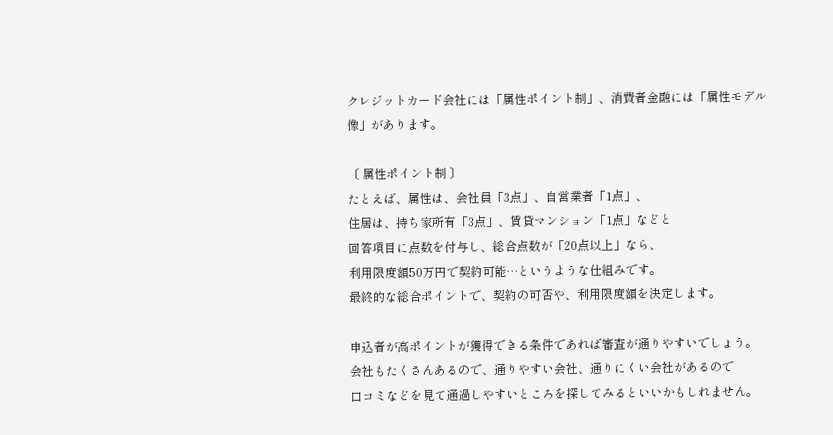クレジットカード会社には「属性ポイント制」、消費者金融には「属性モデル像」があります。

〔 属性ポイント制 〕
たとえば、属性は、会社員「3点」、自営業者「1点」、
住居は、持ち家所有「3点」、賃貸マンション「1点」などと
回答項目に点数を付与し、総合点数が「20点以上」なら、
利用限度額50万円で契約可能…というような仕組みです。
最終的な総合ポイントで、契約の可否や、利用限度額を決定します。

申込者が高ポイントが獲得できる条件であれば審査が通りやすいでしょう。
会社もたくさんあるので、通りやすい会社、通りにくい会社があるので
口コミなどを見て通過しやすいところを探してみるといいかもしれません。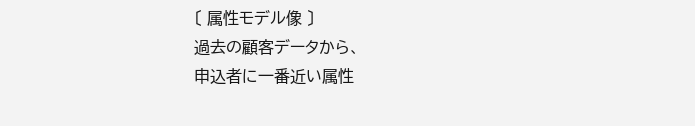〔 属性モデル像 〕
過去の顧客データから、
申込者に一番近い属性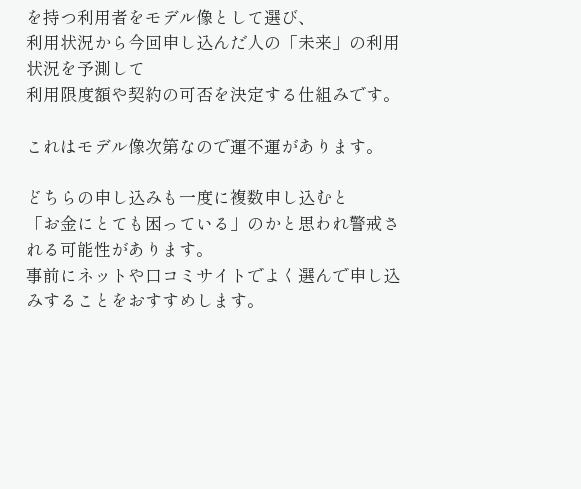を持つ利用者をモデル像として選び、
利用状況から今回申し込んだ人の「未来」の利用状況を予測して
利用限度額や契約の可否を決定する仕組みです。

これはモデル像次第なので運不運があります。

どちらの申し込みも一度に複数申し込むと
「お金にとても困っている」のかと思われ警戒される可能性があります。
事前にネットや口コミサイトでよく選んで申し込みすることをおすすめします。